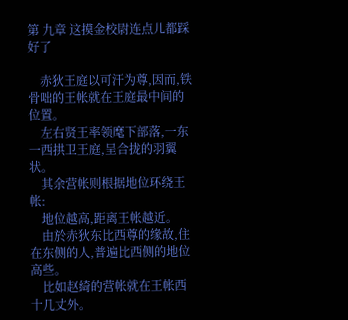第 九章 这摸金校尉连点儿都踩好了

    赤狄王庭以可汗为尊,因而,铁骨咄的王帐就在王庭最中间的位置。
    左右贤王率领麾下部落,一东一西拱卫王庭,呈合拢的羽翼状。
    其余营帐则根据地位环绕王帐:
    地位越高,距离王帐越近。
    由於赤狄东比西尊的缘故,住在东侧的人,普遍比西侧的地位高些。
    比如赵綺的营帐就在王帐西十几丈外。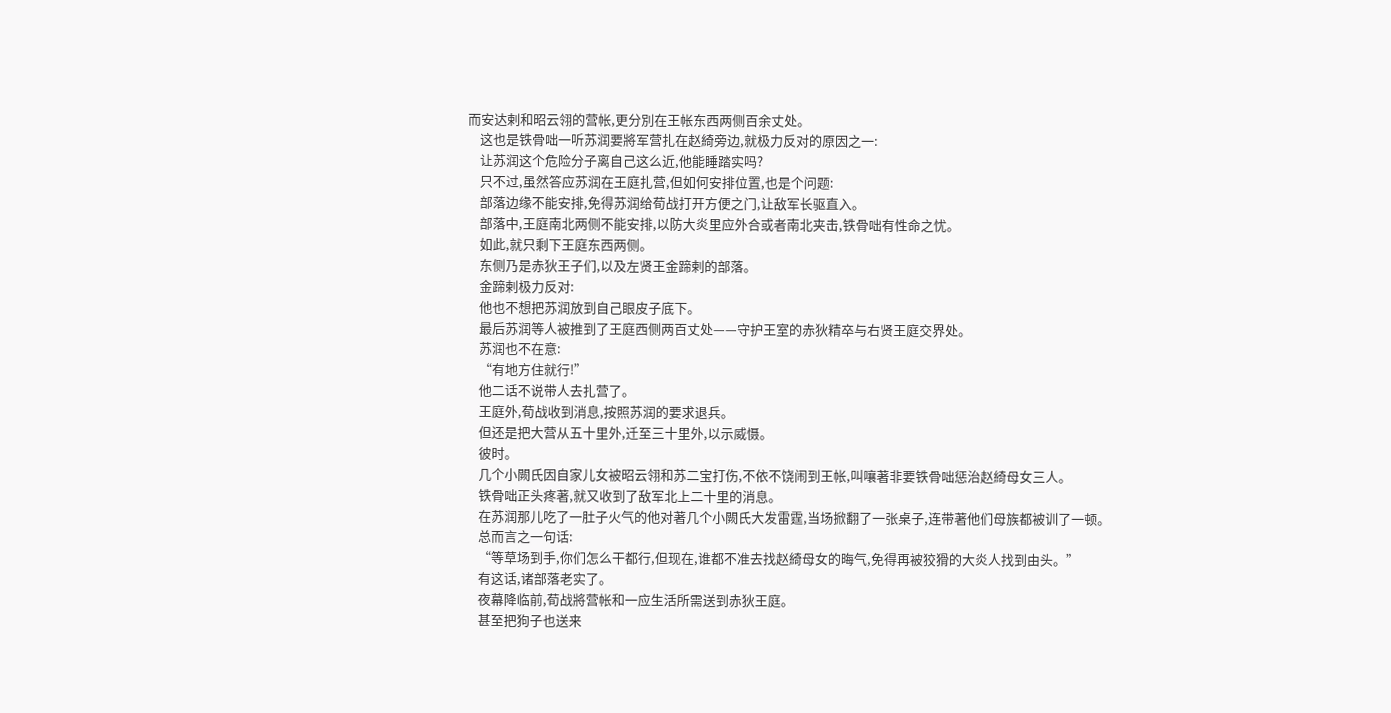而安达剌和昭云翎的营帐,更分別在王帐东西两侧百余丈处。
    这也是铁骨咄一听苏润要將军营扎在赵綺旁边,就极力反对的原因之一:
    让苏润这个危险分子离自己这么近,他能睡踏实吗?
    只不过,虽然答应苏润在王庭扎营,但如何安排位置,也是个问题:
    部落边缘不能安排,免得苏润给荀战打开方便之门,让敌军长驱直入。
    部落中,王庭南北两侧不能安排,以防大炎里应外合或者南北夹击,铁骨咄有性命之忧。
    如此,就只剩下王庭东西两侧。
    东侧乃是赤狄王子们,以及左贤王金蹄剌的部落。
    金蹄剌极力反对:
    他也不想把苏润放到自己眼皮子底下。
    最后苏润等人被推到了王庭西侧两百丈处——守护王室的赤狄精卒与右贤王庭交界处。
    苏润也不在意:
    “有地方住就行!”
    他二话不说带人去扎营了。
    王庭外,荀战收到消息,按照苏润的要求退兵。
    但还是把大营从五十里外,迁至三十里外,以示威慑。
    彼时。
    几个小闕氏因自家儿女被昭云翎和苏二宝打伤,不依不饶闹到王帐,叫嚷著非要铁骨咄惩治赵綺母女三人。
    铁骨咄正头疼著,就又收到了敌军北上二十里的消息。
    在苏润那儿吃了一肚子火气的他对著几个小闕氏大发雷霆,当场掀翻了一张桌子,连带著他们母族都被训了一顿。
    总而言之一句话:
    “等草场到手,你们怎么干都行,但现在,谁都不准去找赵綺母女的晦气,免得再被狡猾的大炎人找到由头。”
    有这话,诸部落老实了。
    夜幕降临前,荀战將营帐和一应生活所需送到赤狄王庭。
    甚至把狗子也送来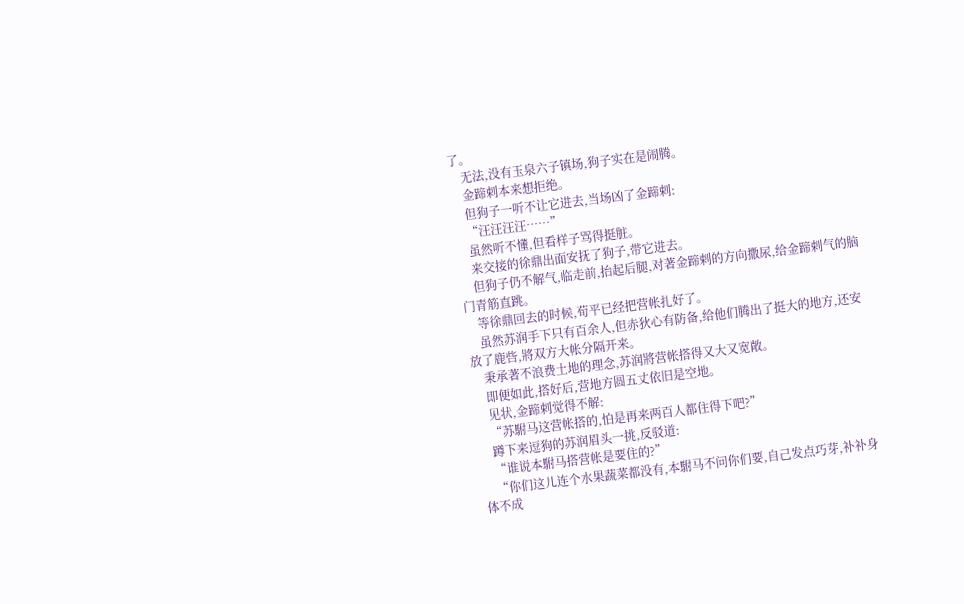了。
    无法,没有玉泉六子镇场,狗子实在是闹腾。
    金蹄剌本来想拒绝。
    但狗子一听不让它进去,当场凶了金蹄剌:
    “汪汪汪汪……”
    虽然听不懂,但看样子骂得挺脏。
    来交接的徐鼎出面安抚了狗子,带它进去。
    但狗子仍不解气,临走前,抬起后腿,对著金蹄剌的方向撒尿,给金蹄剌气的脑门青筋直跳。
    等徐鼎回去的时候,荀平已经把营帐扎好了。
    虽然苏润手下只有百余人,但赤狄心有防备,给他们腾出了挺大的地方,还安放了鹿呰,將双方大帐分隔开来。
    秉承著不浪费土地的理念,苏润將营帐搭得又大又宽敞。
    即便如此,搭好后,营地方圆五丈依旧是空地。
    见状,金蹄剌觉得不解:
    “苏駙马这营帐搭的,怕是再来两百人都住得下吧?”
    蹲下来逗狗的苏润眉头一挑,反驳道:
    “谁说本駙马搭营帐是要住的?”
    “你们这儿连个水果蔬菜都没有,本駙马不问你们要,自己发点巧芽,补补身体不成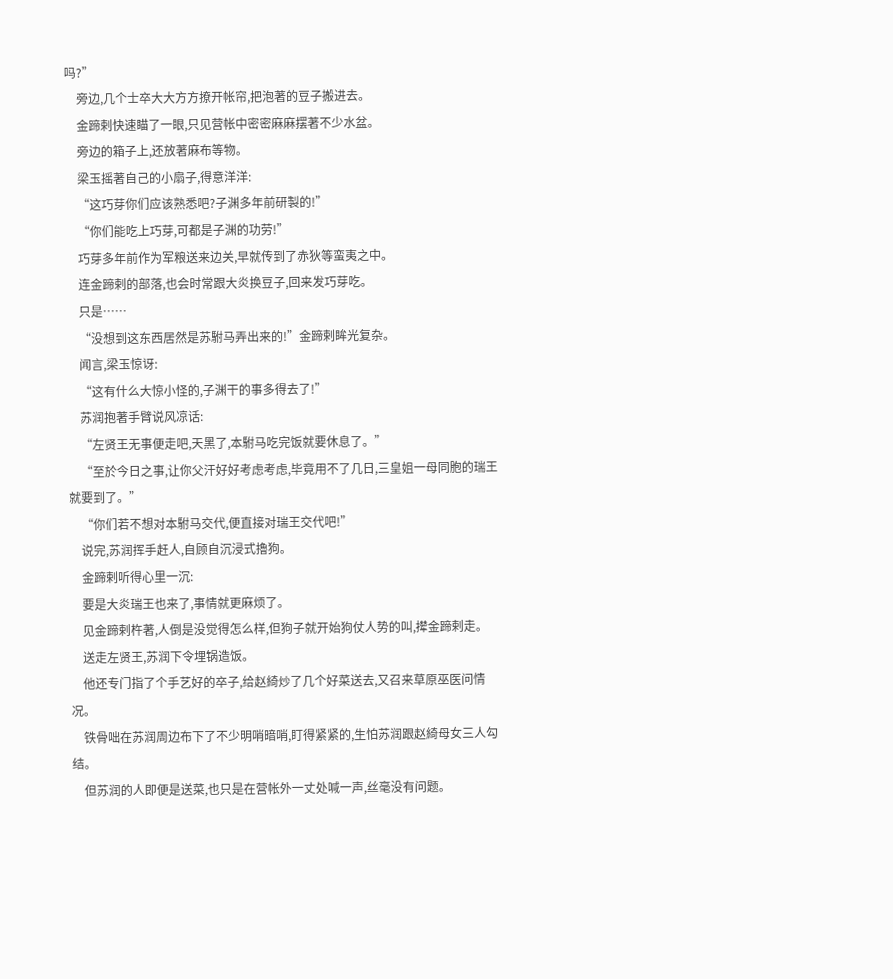吗?”
    旁边,几个士卒大大方方撩开帐帘,把泡著的豆子搬进去。
    金蹄剌快速瞄了一眼,只见营帐中密密麻麻摆著不少水盆。
    旁边的箱子上,还放著麻布等物。
    梁玉摇著自己的小扇子,得意洋洋:
    “这巧芽你们应该熟悉吧?子渊多年前研製的!”
    “你们能吃上巧芽,可都是子渊的功劳!”
    巧芽多年前作为军粮送来边关,早就传到了赤狄等蛮夷之中。
    连金蹄剌的部落,也会时常跟大炎换豆子,回来发巧芽吃。
    只是……
    “没想到这东西居然是苏駙马弄出来的!”金蹄剌眸光复杂。
    闻言,梁玉惊讶:
    “这有什么大惊小怪的,子渊干的事多得去了!”
    苏润抱著手臂说风凉话:
    “左贤王无事便走吧,天黑了,本駙马吃完饭就要休息了。”
    “至於今日之事,让你父汗好好考虑考虑,毕竟用不了几日,三皇姐一母同胞的瑞王就要到了。”
    “你们若不想对本駙马交代,便直接对瑞王交代吧!”
    说完,苏润挥手赶人,自顾自沉浸式擼狗。
    金蹄剌听得心里一沉:
    要是大炎瑞王也来了,事情就更麻烦了。
    见金蹄剌杵著,人倒是没觉得怎么样,但狗子就开始狗仗人势的叫,撵金蹄剌走。
    送走左贤王,苏润下令埋锅造饭。
    他还专门指了个手艺好的卒子,给赵綺炒了几个好菜送去,又召来草原巫医问情况。
    铁骨咄在苏润周边布下了不少明哨暗哨,盯得紧紧的,生怕苏润跟赵綺母女三人勾结。
    但苏润的人即便是送菜,也只是在营帐外一丈处喊一声,丝毫没有问题。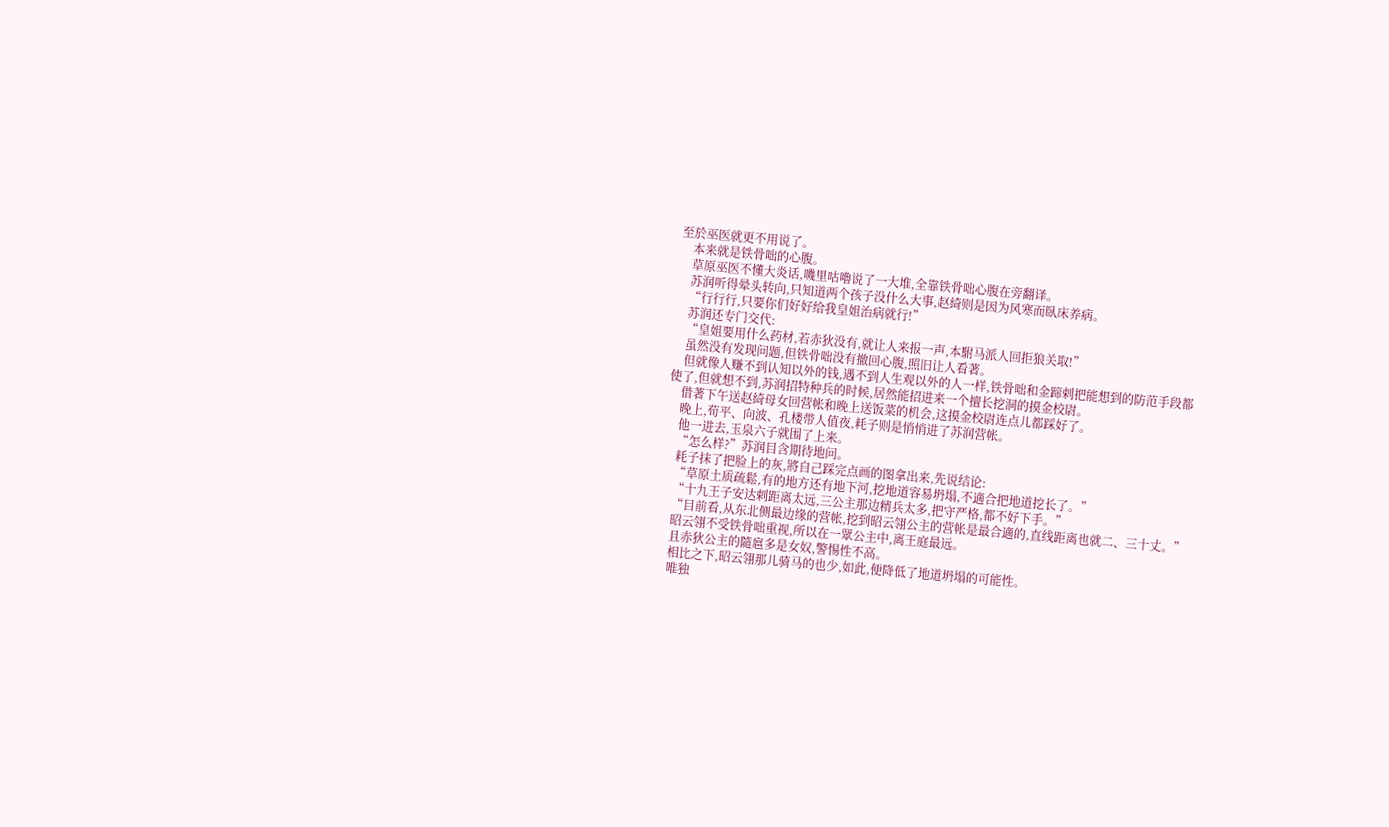至於巫医就更不用说了。
    本来就是铁骨咄的心腹。
    草原巫医不懂大炎话,嘰里咕嚕说了一大堆,全靠铁骨咄心腹在旁翻译。
    苏润听得晕头转向,只知道两个孩子没什么大事,赵綺则是因为风寒而臥床养病。
    “行行行,只要你们好好给我皇姐治病就行!”
    苏润还专门交代:
    “皇姐要用什么药材,若赤狄没有,就让人来报一声,本駙马派人回拒狼关取!”
    虽然没有发现问题,但铁骨咄没有撤回心腹,照旧让人看著。
    但就像人赚不到认知以外的钱,遇不到人生观以外的人一样,铁骨咄和金蹄剌把能想到的防范手段都使了,但就想不到,苏润招特种兵的时候,居然能招进来一个擅长挖洞的摸金校尉。
    借著下午送赵綺母女回营帐和晚上送饭菜的机会,这摸金校尉连点儿都踩好了。
    晚上,荀平、向波、孔楼带人值夜,耗子则是悄悄进了苏润营帐。
    他一进去,玉泉六子就围了上来。
    “怎么样?”苏润目含期待地问。
    耗子抹了把脸上的灰,將自己踩完点画的图拿出来,先说结论:
    “草原土质疏鬆,有的地方还有地下河,挖地道容易坍塌,不適合把地道挖长了。”
    “十九王子安达剌距离太远,三公主那边精兵太多,把守严格,都不好下手。”
    “目前看,从东北侧最边缘的营帐,挖到昭云翎公主的营帐是最合適的,直线距离也就二、三十丈。”
    昭云翎不受铁骨咄重视,所以在一眾公主中,离王庭最远。
    且赤狄公主的隨扈多是女奴,警惕性不高。
    相比之下,昭云翎那儿骑马的也少,如此,便降低了地道坍塌的可能性。
    唯独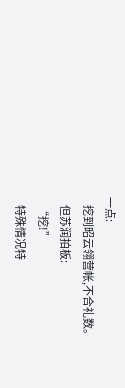一点:
    挖到昭云翎营帐,不合礼数。
    但苏润拍板:
    “挖!”
    特殊情况特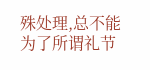殊处理,总不能为了所谓礼节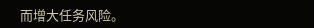而增大任务风险。